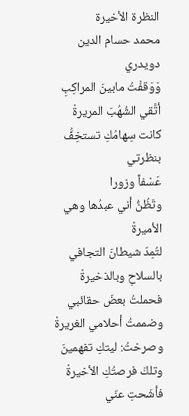النظرة الأخيرة
محمد حسام الدين دويدري
وَوَقفْتُ مابينَ المراكِبِ
أتَّقي الشُهُبَ المريرةْ
كانت سِهامُكِ تستخِفُّ بنظرتي
عَسْفاً وزورا
وتَظُنُّ أني عبدُها وهي الأميرةْ
لتُمِدّ شيطانَ التجافي
بالسلاحِ وبالذخيرةْ
فحملتُ بعضَ حقائبي
وضممتُ أحلامي الغريرةْ
وصرختُ: ليتكِ تفهمينَ
وتلكَ فرصتُكِ الأخيرةْ
فأشَحتِ عنّي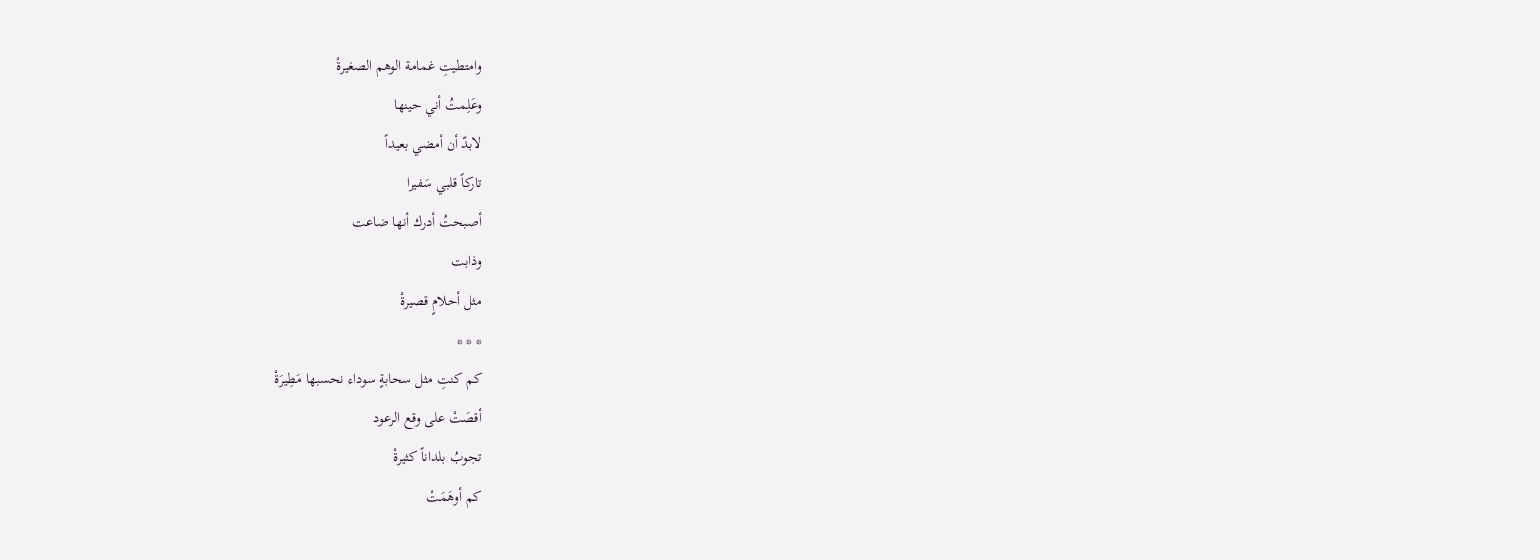وامتطيتِ غمامة الوهم الصغيرةْ
وعَلِمتُ أني حينها
لابدّ أن أمضي بعيداً
تاركاً قلبي سَفيرا
أصبحتُ أدرك أنها ضاعت
وذابت
مثل أحلامٍ قصيرةْ
* * *
كم كنتِ مثل سحابةٍ سوداء نحسبها مَطِيرَةْ
أقصَتْ على وقع الرعود
تجوبُ بلداناً كثيرةْ
كم أوهَمَتْ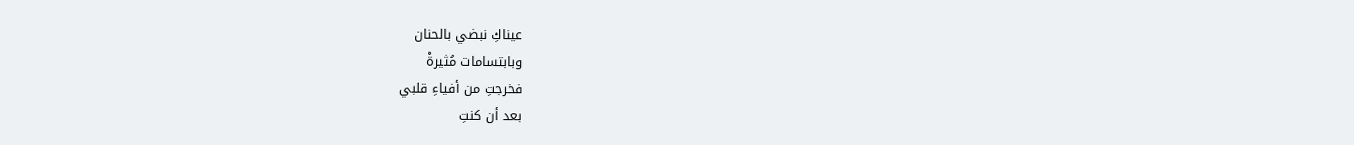عيناكِ نبضي بالحنان
وبابتسامات مُثيرةْ
فخرجتِ من أفياءِ قلبي
بعد أن كنتِ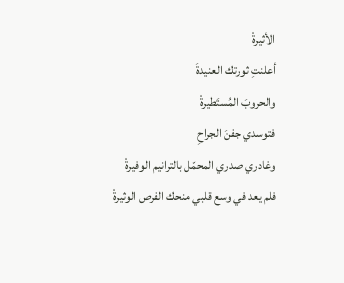الأثيرةْ
أعلنتِ ثورتك العنيدةَ
والحروبَ المُستَطيرةْ
فتوسدي جفنَ الجراحِ
وغادري صدري المحمّل بالترانيم الوفيرةْ
فلم يعد في وسع قلبي منحك الفرص الوثيرةْ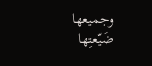وجميعها ضَيّعتِها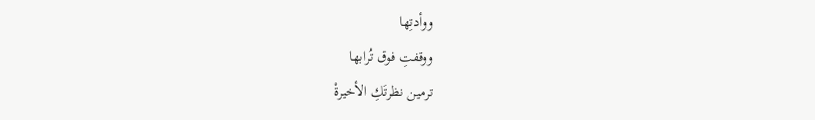ووأدتِها
ووقفتِ فوق تُرابها
ترمين نظرتَكِ الأخيرةْ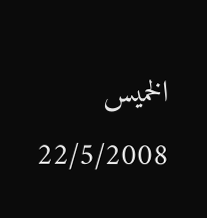الخميس 22/5/2008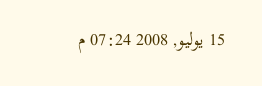15 يوليو, 2008 07:24 م